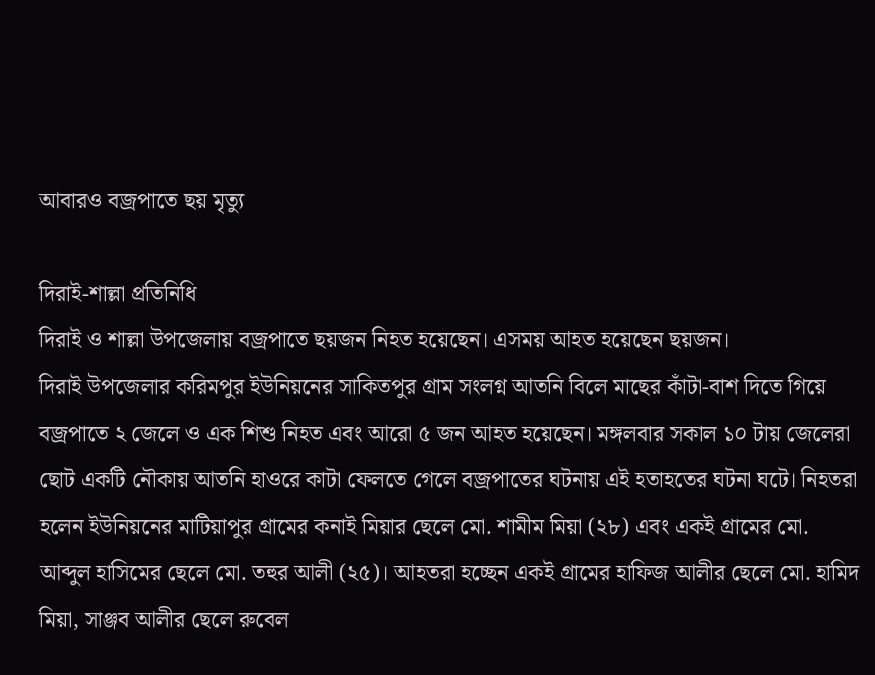আবারও বজ্রপাতে ছয় মৃত্যু

দিরাই-শাল্লা প্রতিনিধি
দিরাই ও শাল্লা উপজেলায় বজ্রপাতে ছয়জন নিহত হয়েছেন। এসময় আহত হয়েছেন ছয়জন।
দিরাই উপজেলার করিমপুর ইউনিয়নের সাকিতপুর গ্রাম সংলগ্ন আতনি বিলে মাছের কাঁটা-বাশ দিতে গিয়ে বজ্রপাতে ২ জেলে ও এক শিশু নিহত এবং আরো ৫ জন আহত হয়েছেন। মঙ্গলবার সকাল ১০ টায় জেলেরা ছোট একটি নৌকায় আতনি হাওরে কাটা ফেলতে গেলে বজ্রপাতের ঘটনায় এই হতাহতের ঘটনা ঘটে। নিহতরা হলেন ইউনিয়নের মাটিয়াপুর গ্রামের কনাই মিয়ার ছেলে মো. শামীম মিয়া (২৮) এবং একই গ্রামের মো. আব্দুল হাসিমের ছেলে মো. তহুর আলী (২৫)। আহতরা হচ্ছেন একই গ্রামের হাফিজ আলীর ছেলে মো. হামিদ মিয়া, সাঞ্জব আলীর ছেলে রুবেল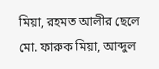মিয়া, রহমত আলীর ছেলে মো. ফারুক মিয়া, আব্দুল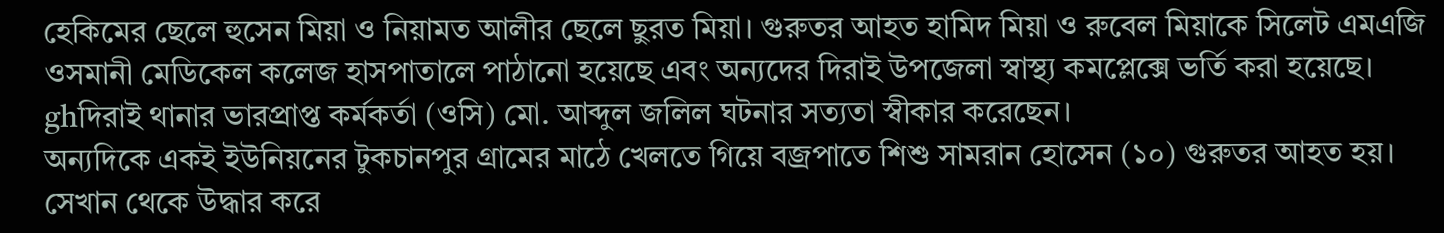হেকিমের ছেলে হুসেন মিয়া ও নিয়ামত আলীর ছেলে ছুরত মিয়া। গুরুতর আহত হামিদ মিয়া ও রুবেল মিয়াকে সিলেট এমএজি ওসমানী মেডিকেল কলেজ হাসপাতালে পাঠানো হয়েছে এবং অন্যদের দিরাই উপজেলা স্বাস্থ্য কমপ্লেক্সে ভর্তি করা হয়েছে।
ghদিরাই থানার ভারপ্রাপ্ত কর্মকর্তা (ওসি) মো. আব্দুল জলিল ঘটনার সত্যতা স্বীকার করেছেন।
অন্যদিকে একই ইউনিয়নের টুকচানপুর গ্রামের মাঠে খেলতে গিয়ে বজ্রপাতে শিশু সামরান হোসেন (১০) গুরুতর আহত হয়। সেখান থেকে উদ্ধার করে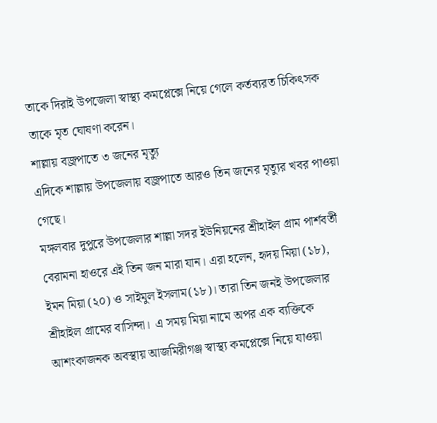তাকে দিরাই উপজেলা স্বাস্থ্য কমপ্লেক্সে নিয়ে গেলে কর্তব্যরত চিকিৎসক তাকে মৃত ঘোষণা করেন।
শাল্লায় বজ্রপাতে ৩ জনের মৃত্যু
এদিকে শাল্লায় উপজেলায় বজ্রপাতে আরও তিন জনের মৃত্যুর খবর পাওয়া গেছে।
মঙ্গলবার দুপুরে উপজেলার শাল্লা সদর ইউনিয়নের শ্রীহাইল গ্রাম পার্শবর্তী বেরামনা হাওরে এই তিন জন মারা যান। এরা হলেন, হৃদয় মিয়া (১৮), ইমন মিয়া (২০) ও সাইমুল ইসলাম(১৮)। তারা তিন জনই উপজেলার শ্রীহাইল গ্রামের বাসিন্দা।  এ সময় মিয়া নামে অপর এক ব্যক্তিকে আশংকাজনক অবস্থায় আজমিরীগঞ্জ স্বাস্থ্য কমপ্লেক্সে নিয়ে যাওয়া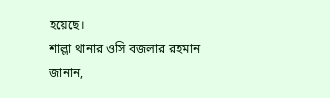হয়েছে।
শাল্লা থানার ওসি বজলার রহমান জানান,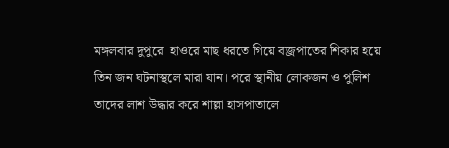মঙ্গলবার দুপুরে  হাওরে মাছ ধরতে গিয়ে বজ্রপাতের শিকার হয়ে তিন জন ঘটনাস্থলে মারা যান। পরে স্থানীয় লোকজন ও পুলিশ তাদের লাশ উদ্ধার করে শাল্লা হাসপাতালে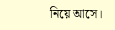নিয়ে আসে।